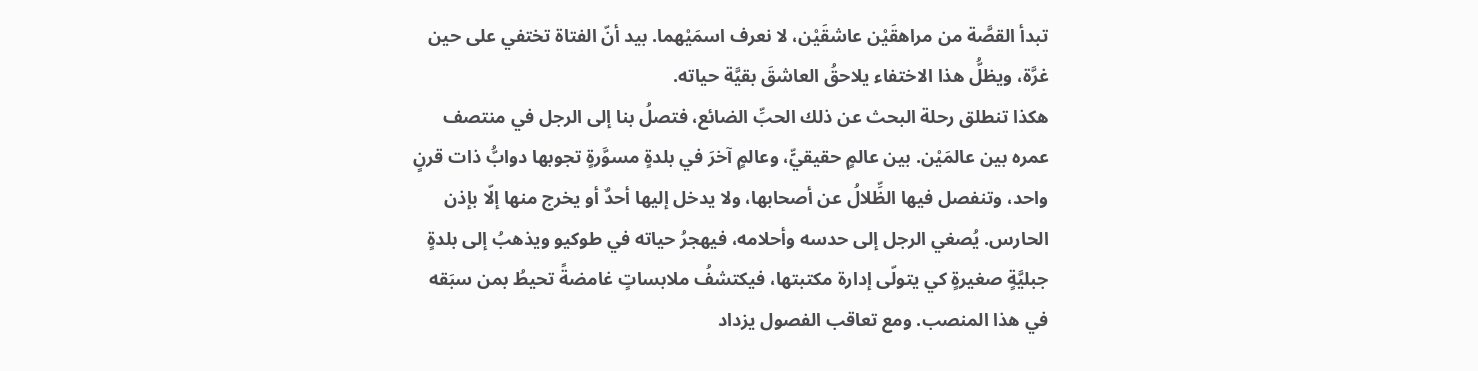تبدأ القصَّة من مراهقَيْن عاشقَيْن، لا نعرف اسمَيْهما. بيد أنّ الفتاة تختفي على حين غرَّة، ويظلُّ هذا الاختفاء يلاحقُ العاشقَ بقيَّة حياته.
هكذا تنطلق رحلة البحث عن ذلك الحبِّ الضائع، فتصلُ بنا إلى الرجل في منتصف عمره بين عالمَيْن. بين عالمٍ حقيقيٍّ، وعالمٍ آخرَ في بلدةٍ مسوَّرةٍ تجوبها دوابُّ ذات قرنٍ واحد، وتنفصل فيها الظِّلالُ عن أصحابها، ولا يدخل إليها أحدٌ أو يخرج منها إلّا بإذن الحارس. يُصغي الرجل إلى حدسه وأحلامه، فيهجرُ حياته في طوكيو ويذهبُ إلى بلدةٍ جبليَّةٍ صغيرةٍ كي يتولّى إدارة مكتبتها، فيكتشفُ ملابساتٍ غامضةً تحيطُ بمن سبَقه في هذا المنصب. ومع تعاقب الفصول يزداد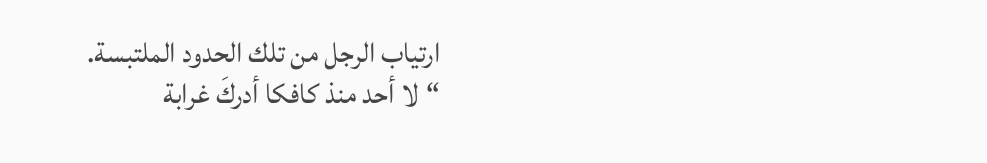ارتياب الرجل من تلك الحدود الملتبسة.
“لا أحد منذ كافكا أدركَ غرابة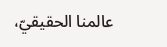عالمنا الحقيقيّ،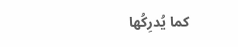كما يُدرِكُها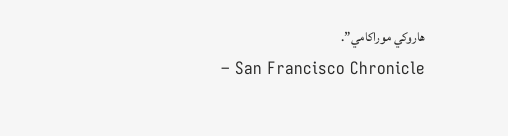هاروكي موراكامي”.
– San Francisco Chronicle